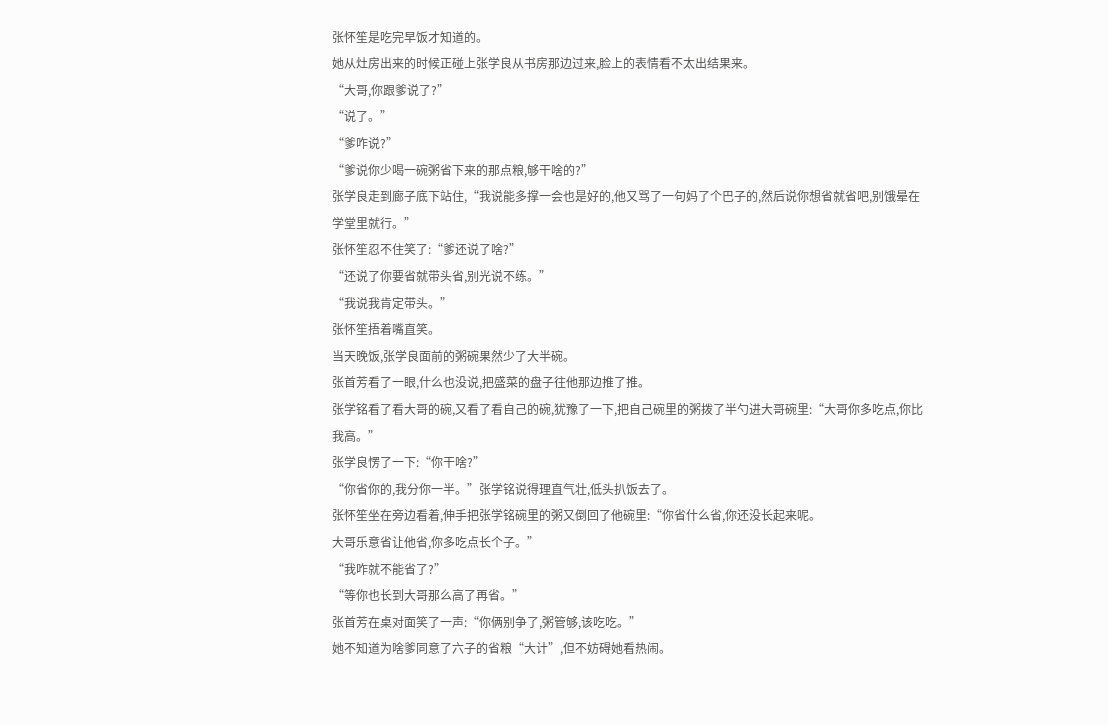张怀笙是吃完早饭才知道的。
她从灶房出来的时候正碰上张学良从书房那边过来,脸上的表情看不太出结果来。
“大哥,你跟爹说了?”
“说了。”
“爹咋说?”
“爹说你少喝一碗粥省下来的那点粮,够干啥的?”
张学良走到廊子底下站住,“我说能多撑一会也是好的,他又骂了一句妈了个巴子的,然后说你想省就省吧,别饿晕在学堂里就行。”
张怀笙忍不住笑了:“爹还说了啥?”
“还说了你要省就带头省,别光说不练。”
“我说我肯定带头。”
张怀笙捂着嘴直笑。
当天晚饭,张学良面前的粥碗果然少了大半碗。
张首芳看了一眼,什么也没说,把盛菜的盘子往他那边推了推。
张学铭看了看大哥的碗,又看了看自己的碗,犹豫了一下,把自己碗里的粥拨了半勺进大哥碗里:“大哥你多吃点,你比我高。”
张学良愣了一下:“你干啥?”
“你省你的,我分你一半。”张学铭说得理直气壮,低头扒饭去了。
张怀笙坐在旁边看着,伸手把张学铭碗里的粥又倒回了他碗里:“你省什么省,你还没长起来呢。
大哥乐意省让他省,你多吃点长个子。”
“我咋就不能省了?”
“等你也长到大哥那么高了再省。”
张首芳在桌对面笑了一声:“你俩别争了,粥管够,该吃吃。”
她不知道为啥爹同意了六子的省粮“大计”,但不妨碍她看热闹。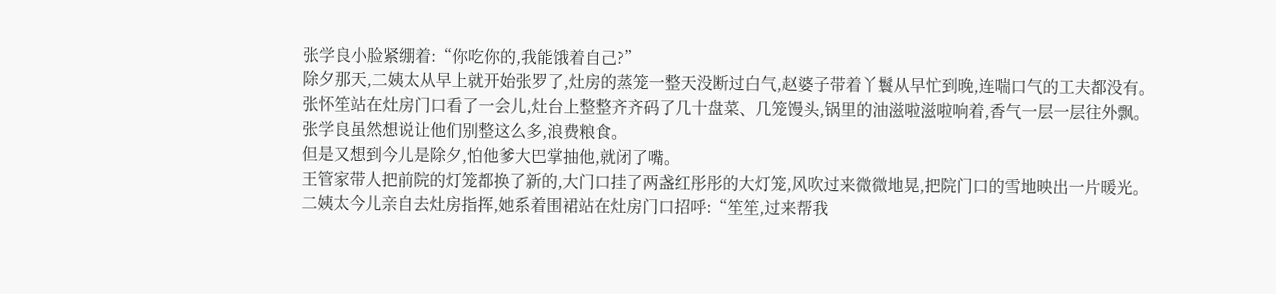张学良小脸紧绷着:“你吃你的,我能饿着自己?”
除夕那天,二姨太从早上就开始张罗了,灶房的蒸笼一整天没断过白气,赵婆子带着丫鬟从早忙到晚,连喘口气的工夫都没有。
张怀笙站在灶房门口看了一会儿,灶台上整整齐齐码了几十盘菜、几笼馒头,锅里的油滋啦滋啦响着,香气一层一层往外飘。
张学良虽然想说让他们别整这么多,浪费粮食。
但是又想到今儿是除夕,怕他爹大巴掌抽他,就闭了嘴。
王管家带人把前院的灯笼都换了新的,大门口挂了两盏红彤彤的大灯笼,风吹过来微微地晃,把院门口的雪地映出一片暖光。
二姨太今儿亲自去灶房指挥,她系着围裙站在灶房门口招呼:“笙笙,过来帮我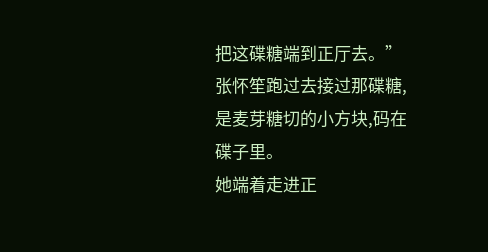把这碟糖端到正厅去。”
张怀笙跑过去接过那碟糖,是麦芽糖切的小方块,码在碟子里。
她端着走进正